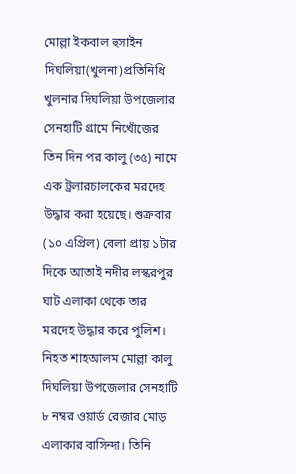মোল্লা ইকবাল হুসাইন
দিঘলিয়া(খুলনা)প্রতিনিধি
খুলনার দিঘলিয়া উপজেলার সেনহাটি গ্রামে নিখোঁজের তিন দিন পর কালু (৩৫) নামে এক ট্রলারচালকের মরদেহ উদ্ধার করা হয়েছে। শুক্রবার (১০ এপ্রিল) বেলা প্রায় ১টার দিকে আতাই নদীর লস্করপুর ঘাট এলাকা থেকে তার মরদেহ উদ্ধার করে পুলিশ।
নিহত শাহআলম মোল্লা কালু দিঘলিয়া উপজেলার সেনহাটি ৮ নম্বর ওয়ার্ড রেজার মোড় এলাকার বাসিন্দা। তিনি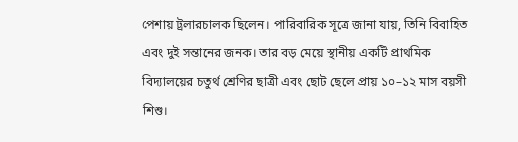পেশায় ট্রলারচালক ছিলেন। পারিবারিক সূত্রে জানা যায়, তিনি বিবাহিত এবং দুই সন্তানের জনক। তার বড় মেয়ে স্থানীয় একটি প্রাথমিক বিদ্যালয়ের চতুর্থ শ্রেণির ছাত্রী এবং ছোট ছেলে প্রায় ১০–১২ মাস বয়সী শিশু।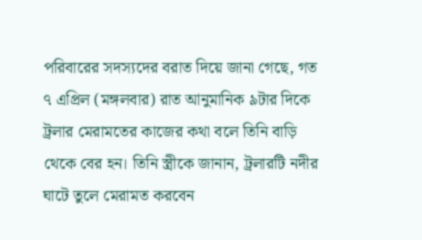পরিবারের সদস্যদের বরাত দিয়ে জানা গেছে, গত ৭ এপ্রিল (মঙ্গলবার) রাত আনুমানিক ৯টার দিকে ট্রলার মেরামতের কাজের কথা বলে তিনি বাড়ি থেকে বের হন। তিনি স্ত্রীকে জানান, ট্রলারটি নদীর ঘাটে তুলে মেরামত করবেন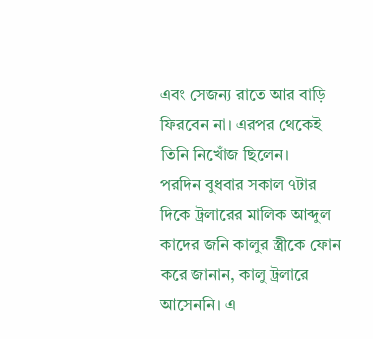এবং সেজন্য রাতে আর বাড়ি ফিরবেন না। এরপর থেকেই তিনি নিখোঁজ ছিলেন।
পরদিন বুধবার সকাল ৭টার দিকে ট্রলারের মালিক আব্দুল কাদের জনি কালুর স্ত্রীকে ফোন করে জানান, কালু ট্রলারে আসেননি। এ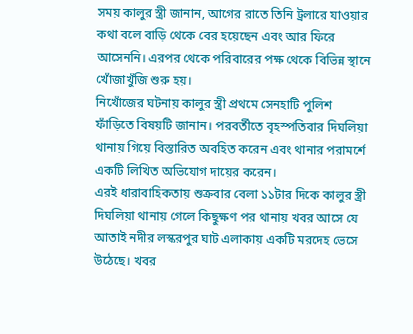সময় কালুর স্ত্রী জানান, আগের রাতে তিনি ট্রলারে যাওয়ার কথা বলে বাড়ি থেকে বের হয়েছেন এবং আর ফিরে আসেননি। এরপর থেকে পরিবারের পক্ষ থেকে বিভিন্ন স্থানে খোঁজাখুঁজি শুরু হয়।
নিখোঁজের ঘটনায় কালুর স্ত্রী প্রথমে সেনহাটি পুলিশ ফাঁড়িতে বিষয়টি জানান। পরবর্তীতে বৃহস্পতিবার দিঘলিয়া থানায় গিয়ে বিস্তারিত অবহিত করেন এবং থানার পরামর্শে একটি লিখিত অভিযোগ দায়ের করেন।
এরই ধারাবাহিকতায় শুক্রবার বেলা ১১টার দিকে কালুর স্ত্রী দিঘলিয়া থানায় গেলে কিছুক্ষণ পর থানায় খবর আসে যে আতাই নদীর লস্করপুর ঘাট এলাকায় একটি মরদেহ ভেসে উঠেছে। খবর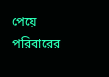পেয়ে পরিবারের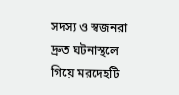সদস্য ও স্বজনরা দ্রুত ঘটনাস্থলে গিয়ে মরদেহটি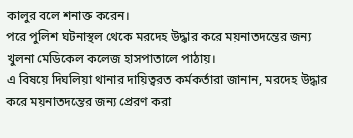কালুর বলে শনাক্ত করেন।
পরে পুলিশ ঘটনাস্থল থেকে মরদেহ উদ্ধার করে ময়নাতদন্তের জন্য খুলনা মেডিকেল কলেজ হাসপাতালে পাঠায়।
এ বিষয়ে দিঘলিয়া থানার দায়িত্বরত কর্মকর্তারা জানান, মরদেহ উদ্ধার করে ময়নাতদন্তের জন্য প্রেরণ করা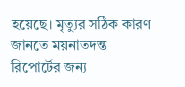হয়েছে। মৃত্যুর সঠিক কারণ জানতে ময়নাতদন্ত রিপোর্টের জন্য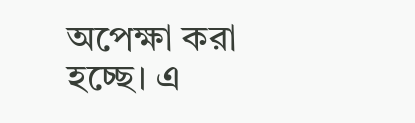অপেক্ষা করা হচ্ছে। এ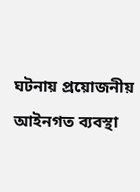ঘটনায় প্রয়োজনীয় আইনগত ব্যবস্থা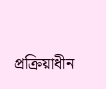প্রক্রিয়াধীন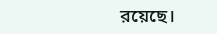রয়েছে।